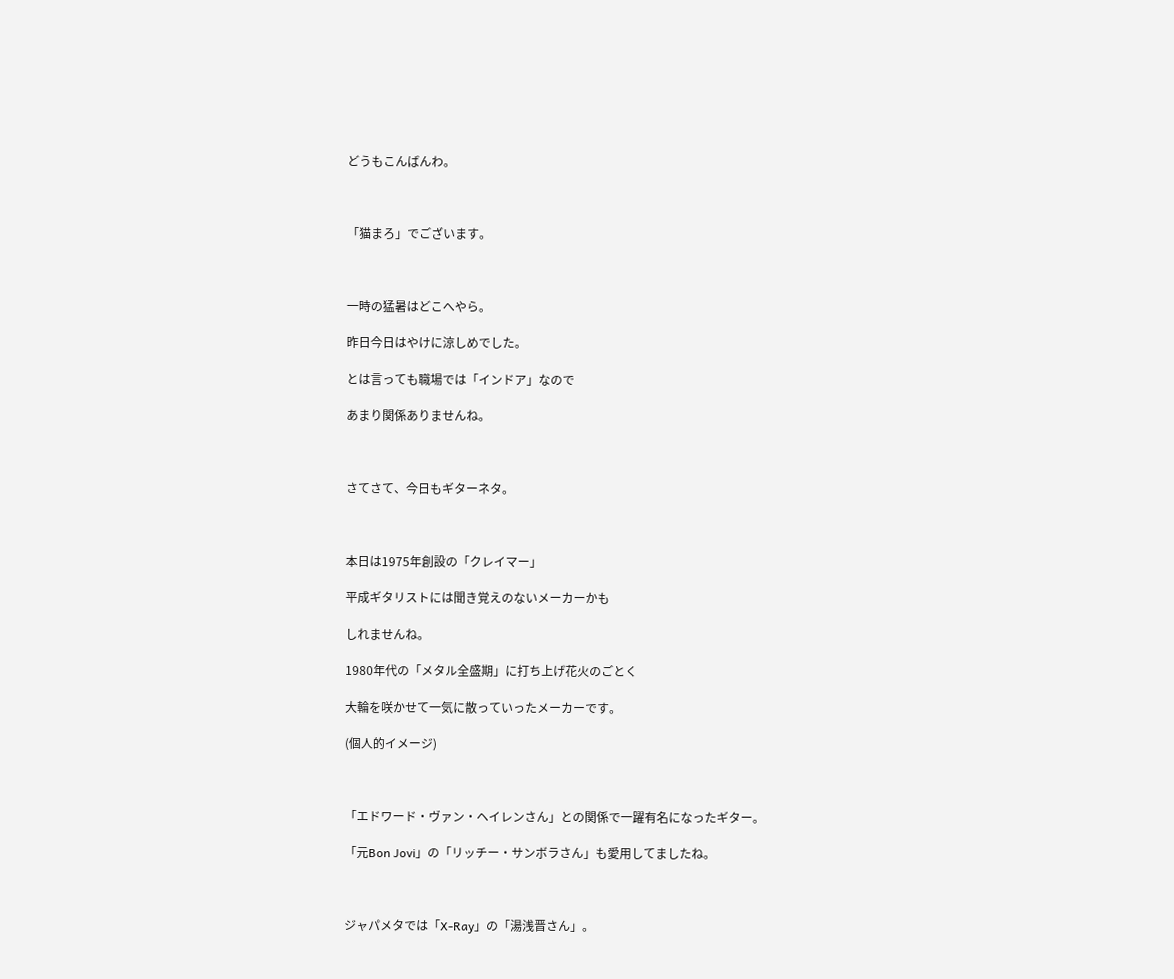どうもこんばんわ。



「猫まろ」でございます。



一時の猛暑はどこへやら。

昨日今日はやけに涼しめでした。

とは言っても職場では「インドア」なので

あまり関係ありませんね。



さてさて、今日もギターネタ。



本日は1975年創設の「クレイマー」

平成ギタリストには聞き覚えのないメーカーかも

しれませんね。

1980年代の「メタル全盛期」に打ち上げ花火のごとく

大輪を咲かせて一気に散っていったメーカーです。

(個人的イメージ)



「エドワード・ヴァン・ヘイレンさん」との関係で一躍有名になったギター。

「元Bon Jovi」の「リッチー・サンボラさん」も愛用してましたね。



ジャパメタでは「X-Ray」の「湯浅晋さん」。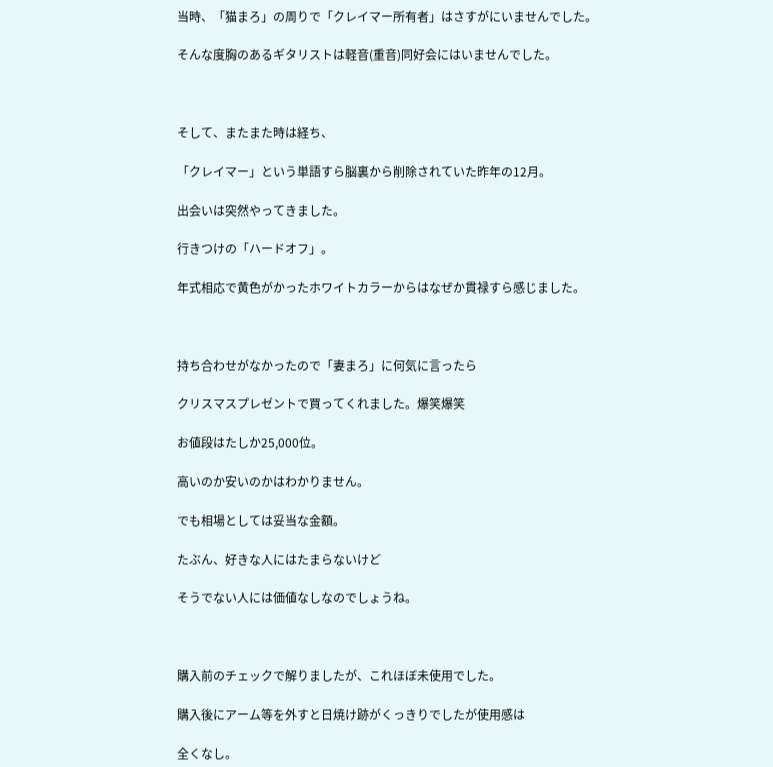当時、「猫まろ」の周りで「クレイマー所有者」はさすがにいませんでした。

そんな度胸のあるギタリストは軽音(重音)同好会にはいませんでした。



そして、またまた時は経ち、

「クレイマー」という単語すら脳裏から削除されていた昨年の12月。

出会いは突然やってきました。

行きつけの「ハードオフ」。

年式相応で黄色がかったホワイトカラーからはなぜか貫禄すら感じました。



持ち合わせがなかったので「妻まろ」に何気に言ったら

クリスマスプレゼントで買ってくれました。爆笑爆笑

お値段はたしか25,000位。

高いのか安いのかはわかりません。

でも相場としては妥当な金額。

たぶん、好きな人にはたまらないけど

そうでない人には価値なしなのでしょうね。



購入前のチェックで解りましたが、これほぼ未使用でした。

購入後にアーム等を外すと日焼け跡がくっきりでしたが使用感は

全くなし。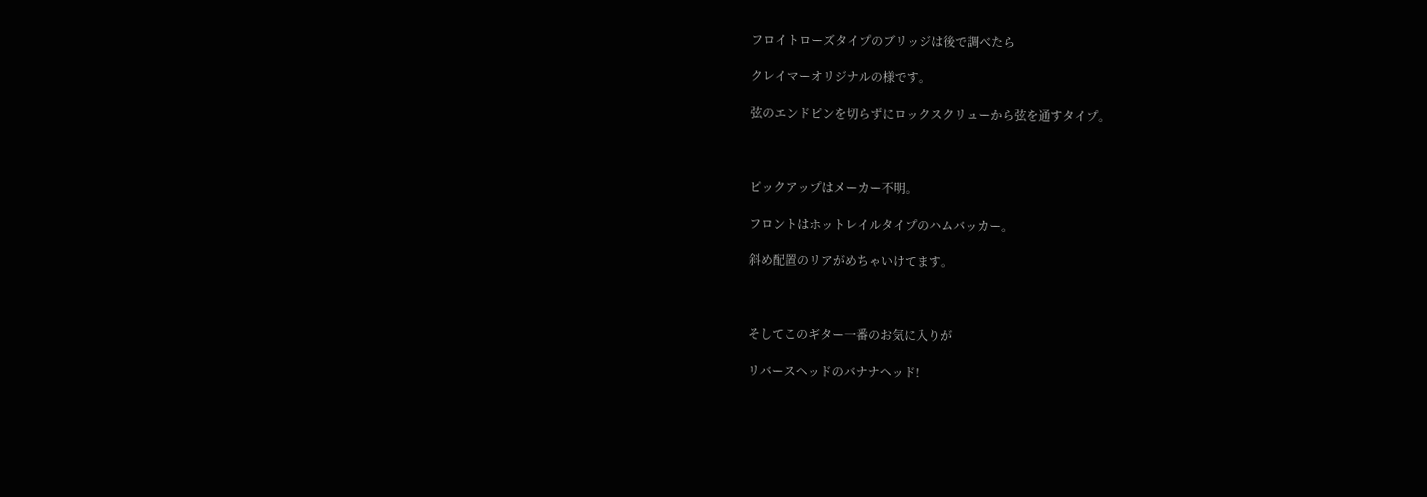フロイトローズタイプのブリッジは後で調べたら

クレイマーオリジナルの様です。

弦のエンドピンを切らずにロックスクリューから弦を通すタイプ。



ピックアップはメーカー不明。

フロントはホットレイルタイプのハムバッカー。

斜め配置のリアがめちゃいけてます。



そしてこのギター一番のお気に入りが

リバースヘッドのバナナヘッド!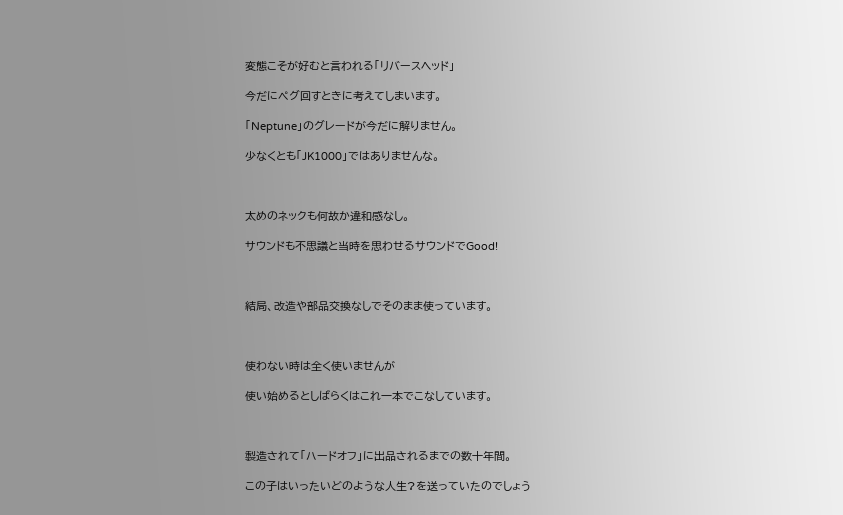変態こそが好むと言われる「リバースヘッド」

今だにペグ回すときに考えてしまいます。

「Neptune」のグレードが今だに解りません。

少なくとも「JK1000」ではありませんな。



太めのネックも何故か違和感なし。

サウンドも不思議と当時を思わせるサウンドでGood!



結局、改造や部品交換なしでそのまま使っています。



使わない時は全く使いませんが

使い始めるとしばらくはこれ一本でこなしています。



製造されて「ハードオフ」に出品されるまでの数十年間。

この子はいったいどのような人生?を送っていたのでしょう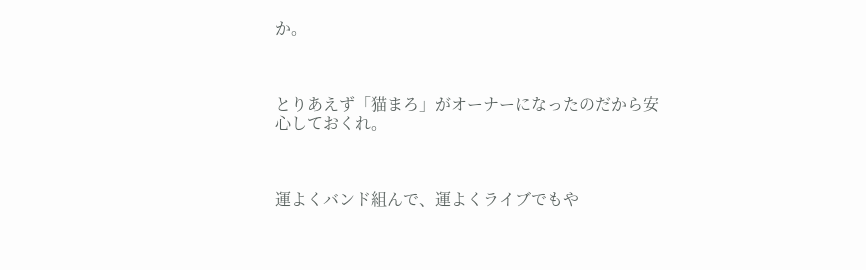か。



とりあえず「猫まろ」がオーナーになったのだから安心しておくれ。



運よくバンド組んで、運よくライブでもや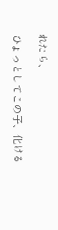れたら、

ひょっとしてこの子、化ける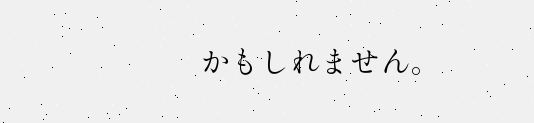かもしれません。